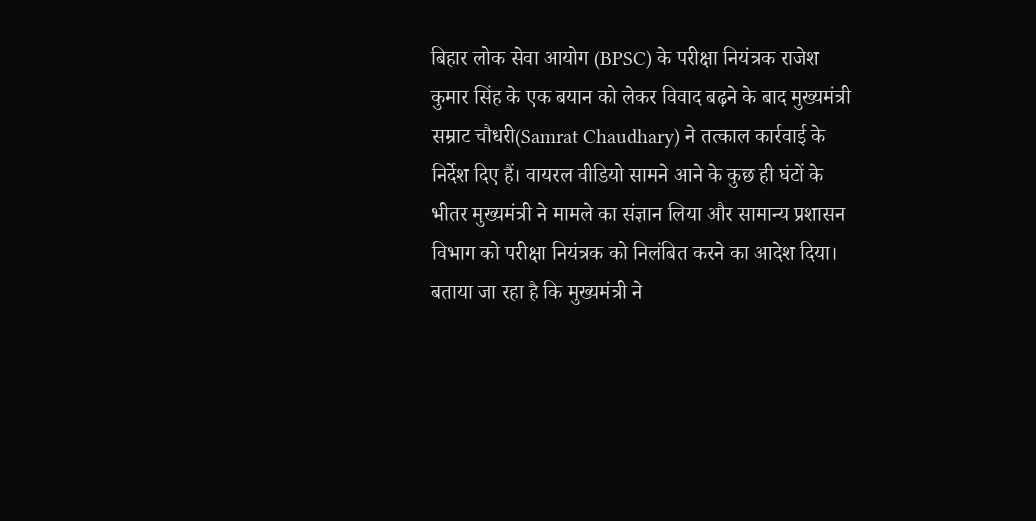बिहार लोक सेवा आयोग (BPSC) के परीक्षा नियंत्रक राजेश कुमार सिंह के एक बयान को लेकर विवाद बढ़ने के बाद मुख्यमंत्री सम्राट चौधरी(Samrat Chaudhary) ने तत्काल कार्रवाई के निर्देश दिए हैं। वायरल वीडियो सामने आने के कुछ ही घंटों के भीतर मुख्यमंत्री ने मामले का संज्ञान लिया और सामान्य प्रशासन विभाग को परीक्षा नियंत्रक को निलंबित करने का आदेश दिया।
बताया जा रहा है कि मुख्यमंत्री ने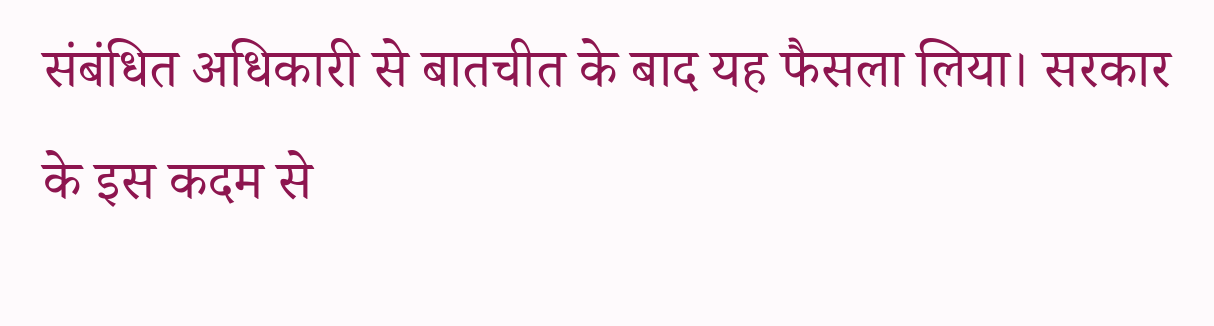संबंधित अधिकारी से बातचीत के बाद यह फैसला लिया। सरकार के इस कदम से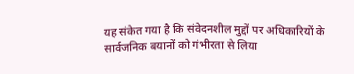यह संकेत गया है कि संवेदनशील मुद्दों पर अधिकारियों के सार्वजनिक बयानों को गंभीरता से लिया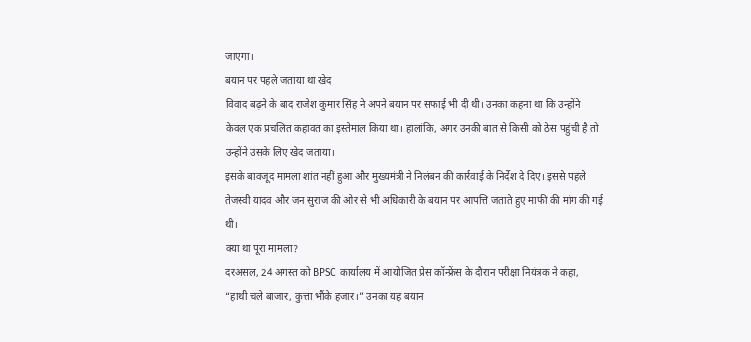जाएगा।
बयान पर पहले जताया था खेद
विवाद बढ़ने के बाद राजेश कुमार सिंह ने अपने बयान पर सफाई भी दी थी। उनका कहना था कि उन्होंने केवल एक प्रचलित कहावत का इस्तेमाल किया था। हालांकि, अगर उनकी बात से किसी को ठेस पहुंची है तो उन्होंने उसके लिए खेद जताया।
इसके बावजूद मामला शांत नहीं हुआ और मुख्यमंत्री ने निलंबन की कार्रवाई के निर्देश दे दिए। इससे पहले तेजस्वी यादव और जन सुराज की ओर से भी अधिकारी के बयान पर आपत्ति जताते हुए माफी की मांग की गई थी।
क्या था पूरा मामला?
दरअसल, 24 अगस्त को BPSC कार्यालय में आयोजित प्रेस कॉन्फ्रेंस के दौरान परीक्षा नियंत्रक ने कहा, “हाथी चले बाजार, कुत्ता भौंके हजार।” उनका यह बयान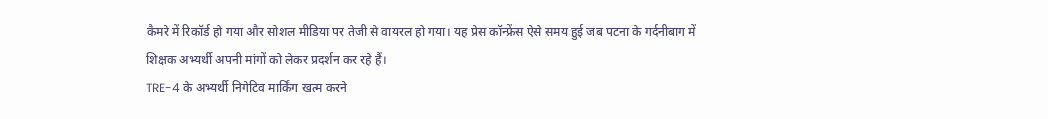कैमरे में रिकॉर्ड हो गया और सोशल मीडिया पर तेजी से वायरल हो गया। यह प्रेस कॉन्फ्रेंस ऐसे समय हुई जब पटना के गर्दनीबाग में शिक्षक अभ्यर्थी अपनी मांगों को लेकर प्रदर्शन कर रहे हैं।
TRE-4 के अभ्यर्थी निगेटिव मार्किंग खत्म करने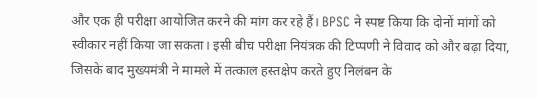और एक ही परीक्षा आयोजित करने की मांग कर रहे हैं। BPSC ने स्पष्ट किया कि दोनों मांगों को स्वीकार नहीं किया जा सकता। इसी बीच परीक्षा नियंत्रक की टिप्पणी ने विवाद को और बढ़ा दिया, जिसके बाद मुख्यमंत्री ने मामले में तत्काल हस्तक्षेप करते हुए निलंबन के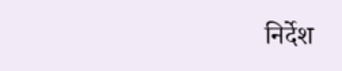निर्देश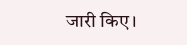जारी किए।